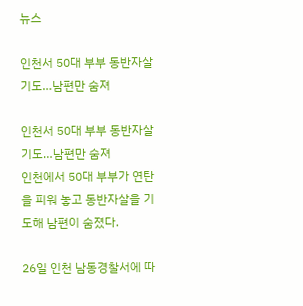뉴스

인천서 50대 부부 동반자살 기도…남편만 숨져

인천서 50대 부부 동반자살 기도…남편만 숨져
인천에서 50대 부부가 연탄을 피워 놓고 동반자살을 기도해 남편이 숨졌다.

26일 인천 남동경찰서에 따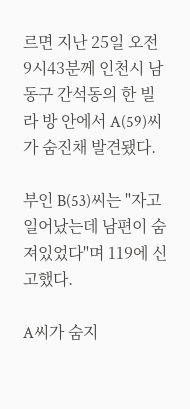르면 지난 25일 오전 9시43분께 인천시 남동구 간석동의 한 빌라 방 안에서 A(59)씨가 숨진채 발견됐다.

부인 B(53)씨는 "자고 일어났는데 남편이 숨져있었다"며 119에 신고했다.

A씨가 숨지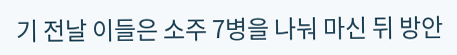기 전날 이들은 소주 7병을 나눠 마신 뒤 방안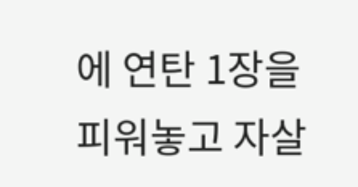에 연탄 1장을 피워놓고 자살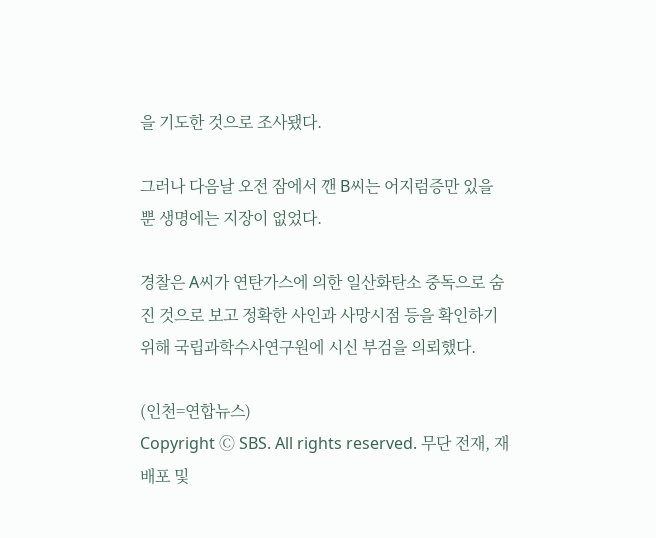을 기도한 것으로 조사됐다.

그러나 다음날 오전 잠에서 깬 B씨는 어지럼증만 있을 뿐 생명에는 지장이 없었다.

경찰은 A씨가 연탄가스에 의한 일산화탄소 중독으로 숨진 것으로 보고 정확한 사인과 사망시점 등을 확인하기 위해 국립과학수사연구원에 시신 부검을 의뢰했다.

(인천=연합뉴스)
Copyright Ⓒ SBS. All rights reserved. 무단 전재, 재배포 및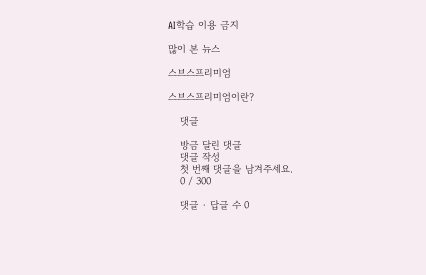AI학습 이용 금지

많이 본 뉴스

스브스프리미엄

스브스프리미엄이란?

    댓글

    방금 달린 댓글
    댓글 작성
    첫 번째 댓글을 남겨주세요.
    0 / 300

    댓글 ∙ 답글 수 0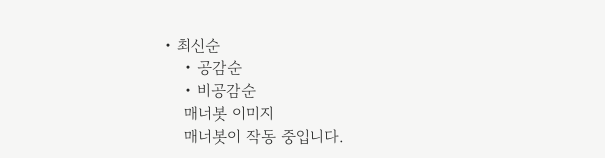• 최신순
    • 공감순
    • 비공감순
    매너봇 이미지
    매너봇이 작동 중입니다.